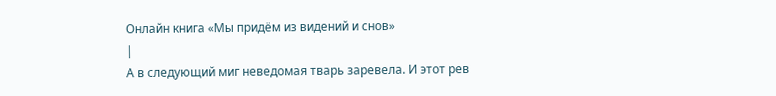Онлайн книга «Мы придём из видений и снов»
|
А в следующий миг неведомая тварь заревела. И этот рев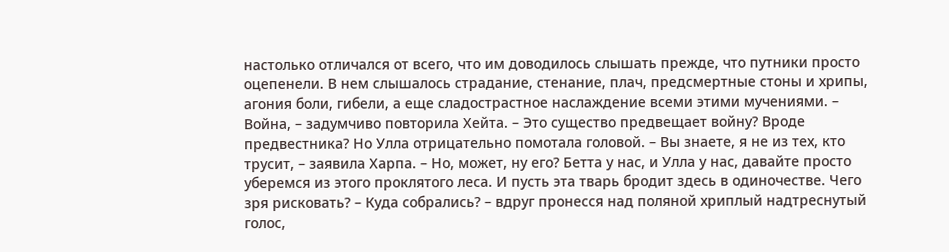настолько отличался от всего, что им доводилось слышать прежде, что путники просто оцепенели. В нем слышалось страдание, стенание, плач, предсмертные стоны и хрипы, агония боли, гибели, а еще сладострастное наслаждение всеми этими мучениями. – Война, – задумчиво повторила Хейта. – Это существо предвещает войну? Вроде предвестника? Но Улла отрицательно помотала головой. – Вы знаете, я не из тех, кто трусит, – заявила Харпа. – Но, может, ну его? Бетта у нас, и Улла у нас, давайте просто уберемся из этого проклятого леса. И пусть эта тварь бродит здесь в одиночестве. Чего зря рисковать? – Куда собрались? – вдруг пронесся над поляной хриплый надтреснутый голос,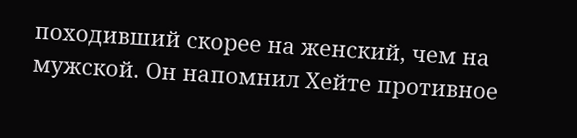походивший скорее на женский, чем на мужской. Он напомнил Хейте противное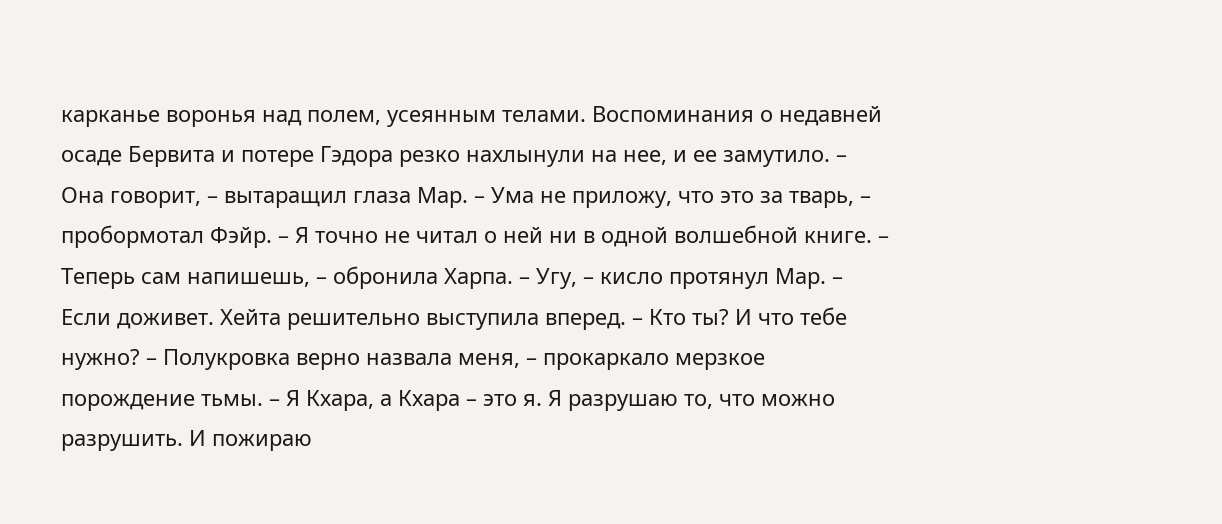карканье воронья над полем, усеянным телами. Воспоминания о недавней осаде Бервита и потере Гэдора резко нахлынули на нее, и ее замутило. – Она говорит, – вытаращил глаза Мар. – Ума не приложу, что это за тварь, – пробормотал Фэйр. – Я точно не читал о ней ни в одной волшебной книге. – Теперь сам напишешь, – обронила Харпа. – Угу, – кисло протянул Мар. – Если доживет. Хейта решительно выступила вперед. – Кто ты? И что тебе нужно? – Полукровка верно назвала меня, – прокаркало мерзкое порождение тьмы. – Я Кхара, а Кхара – это я. Я разрушаю то, что можно разрушить. И пожираю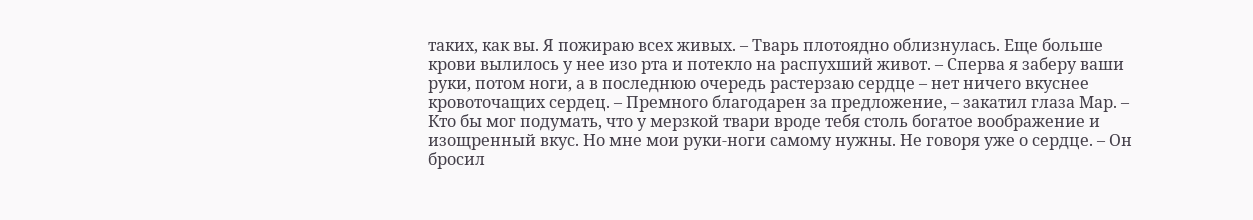таких, как вы. Я пожираю всех живых. – Тварь плотоядно облизнулась. Еще больше крови вылилось у нее изо рта и потекло на распухший живот. – Сперва я заберу ваши руки, потом ноги, а в последнюю очередь растерзаю сердце – нет ничего вкуснее кровоточащих сердец. – Премного благодарен за предложение, – закатил глаза Мар. – Кто бы мог подумать, что у мерзкой твари вроде тебя столь богатое воображение и изощренный вкус. Но мне мои руки-ноги самому нужны. Не говоря уже о сердце. – Он бросил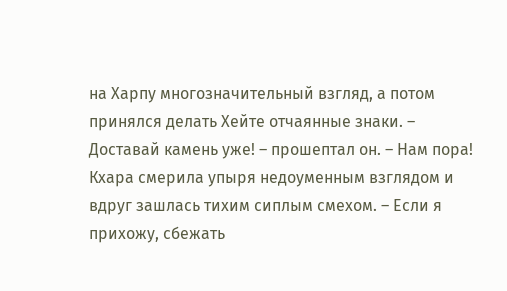на Харпу многозначительный взгляд, а потом принялся делать Хейте отчаянные знаки. – Доставай камень уже! – прошептал он. – Нам пора! Кхара смерила упыря недоуменным взглядом и вдруг зашлась тихим сиплым смехом. – Если я прихожу, сбежать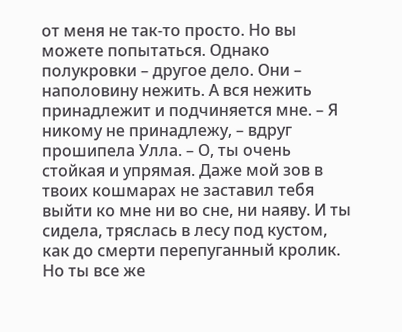от меня не так-то просто. Но вы можете попытаться. Однако полукровки – другое дело. Они – наполовину нежить. А вся нежить принадлежит и подчиняется мне. – Я никому не принадлежу, – вдруг прошипела Улла. – О, ты очень стойкая и упрямая. Даже мой зов в твоих кошмарах не заставил тебя выйти ко мне ни во сне, ни наяву. И ты сидела, тряслась в лесу под кустом, как до смерти перепуганный кролик. Но ты все же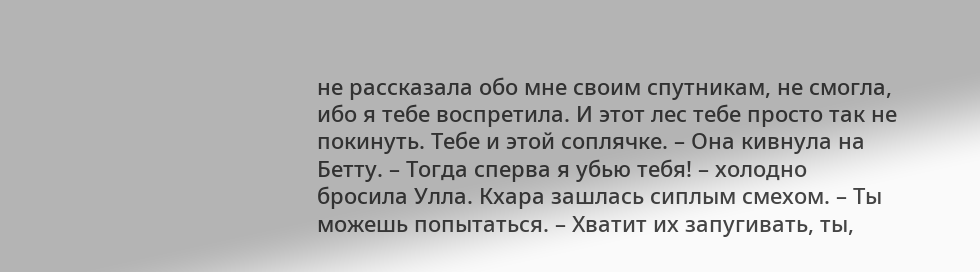не рассказала обо мне своим спутникам, не смогла, ибо я тебе воспретила. И этот лес тебе просто так не покинуть. Тебе и этой соплячке. – Она кивнула на Бетту. – Тогда сперва я убью тебя! – холодно бросила Улла. Кхара зашлась сиплым смехом. – Ты можешь попытаться. – Хватит их запугивать, ты,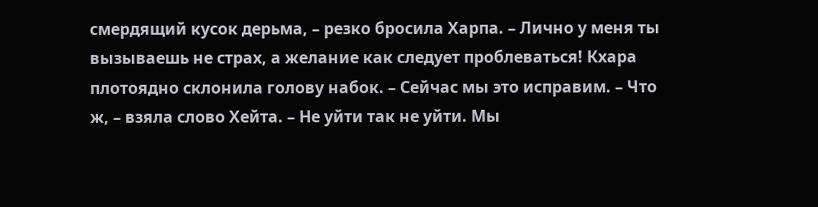смердящий кусок дерьма, – резко бросила Харпа. – Лично у меня ты вызываешь не страх, а желание как следует проблеваться! Кхара плотоядно склонила голову набок. – Сейчас мы это исправим. – Что ж, – взяла слово Хейта. – Не уйти так не уйти. Мы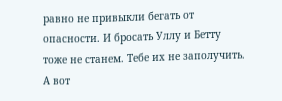равно не привыкли бегать от опасности. И бросать Уллу и Бетту тоже не станем. Тебе их не заполучить. А вот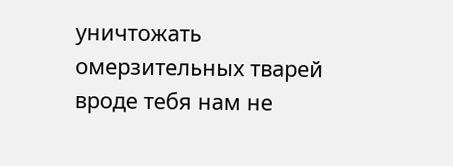уничтожать омерзительных тварей вроде тебя нам не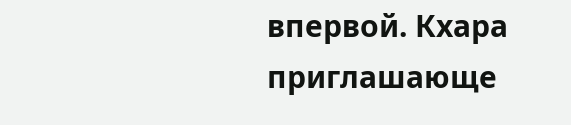впервой. Кхара приглашающе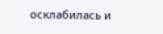осклабилась и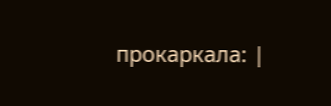прокаркала: |